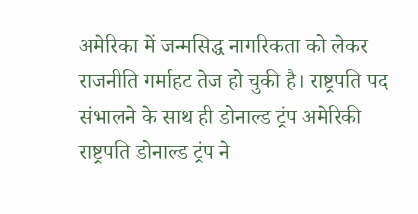अमेरिका में जन्मसिद्ध नागरिकता को लेकर राजनीति गर्माहट तेज हो चुकी है। राष्ट्रपति पद संभालने के साथ ही डोनाल्ड ट्रंप अमेरिकी राष्ट्रपति डोनाल्ड ट्रंप ने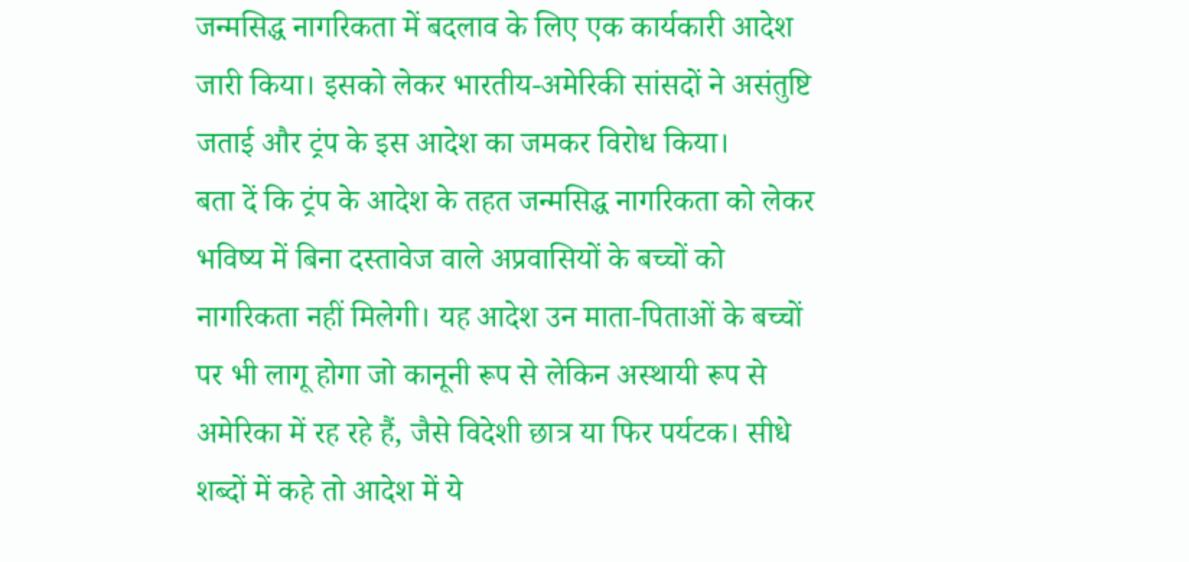जन्मसिद्ध नागरिकता में बदलाव के लिए एक कार्यकारी आदेश जारी किया। इसको लेकर भारतीय-अमेरिकी सांसदों ने असंतुष्टि जताई और ट्रंप के इस आदेश का जमकर विरोध किया।
बता दें कि ट्रंप के आदेश के तहत जन्मसिद्ध नागरिकता को लेकर भविष्य में बिना दस्तावेज वाले अप्रवासियों के बच्चों को नागरिकता नहीं मिलेगी। यह आदेश उन माता-पिताओं के बच्चों पर भी लागू होगा जो कानूनी रूप से लेकिन अस्थायी रूप से अमेरिका में रह रहे हैं, जैसे विदेशी छात्र या फिर पर्यटक। सीधे शब्दों में कहे तो आदेश में ये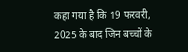कहा गया है कि 19 फरवरी, 2025 के बाद जिन बच्चों के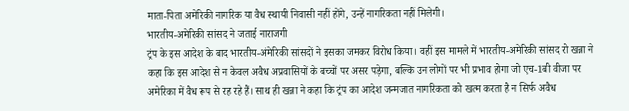माता-पिता अमेरिकी नागरिक या वैध स्थायी निवासी नहीं होंगे, उन्हें नागरिकता नहीं मिलेगी।
भारतीय-अमेरिकी सांसद ने जताई नाराजगी
ट्रंप के इस आदेश के बाद भारतीय-अंमेरिकी सांसदों ने इसका जमकर विरोध किया। वहीं इस मामले में भारतीय-अमेरिकी सांसद रो खन्ना ने कहा कि इस आदेश से न केवल अवैध अप्रवासियों के बच्चों पर असर पड़ेगा, बल्कि उन लोगों पर भी प्रभाव होगा जो एच-1बी वीजा पर अमेरिका में वैध रूप से रह रहे हैं। साथ ही खन्ना ने कहा कि ट्रंप का आदेश जन्मजात नागरिकता को खत्म करता है न सिर्फ अवैध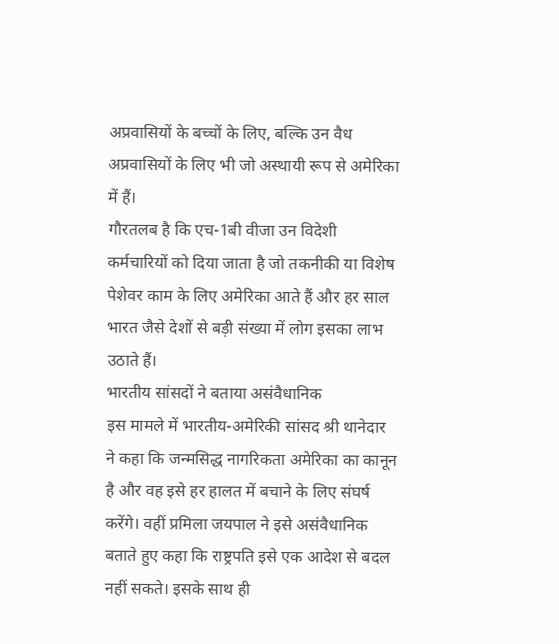अप्रवासियों के बच्चों के लिए, बल्कि उन वैध अप्रवासियों के लिए भी जो अस्थायी रूप से अमेरिका में हैं।
गौरतलब है कि एच-1बी वीजा उन विदेशी कर्मचारियों को दिया जाता है जो तकनीकी या विशेष पेशेवर काम के लिए अमेरिका आते हैं और हर साल भारत जैसे देशों से बड़ी संख्या में लोग इसका लाभ उठाते हैं।
भारतीय सांसदों ने बताया असंवैधानिक
इस मामले में भारतीय-अमेरिकी सांसद श्री थानेदार ने कहा कि जन्मसिद्ध नागरिकता अमेरिका का कानून है और वह इसे हर हालत में बचाने के लिए संघर्ष करेंगे। वहीं प्रमिला जयपाल ने इसे असंवैधानिक बताते हुए कहा कि राष्ट्रपति इसे एक आदेश से बदल नहीं सकते। इसके साथ ही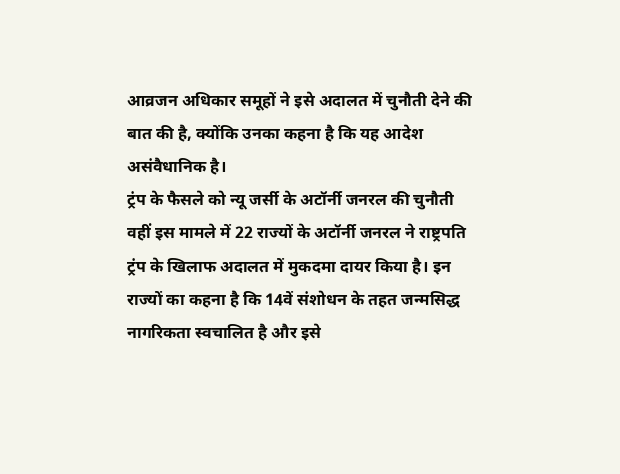आव्रजन अधिकार समूहों ने इसे अदालत में चुनौती देने की बात की है, क्योंकि उनका कहना है कि यह आदेश असंवैधानिक है।
ट्रंप के फैसले को न्यू जर्सी के अटॉर्नी जनरल की चुनौती
वहीं इस मामले में 22 राज्यों के अटॉर्नी जनरल ने राष्ट्रपति ट्रंप के खिलाफ अदालत में मुकदमा दायर किया है। इन राज्यों का कहना है कि 14वें संशोधन के तहत जन्मसिद्ध नागरिकता स्वचालित है और इसे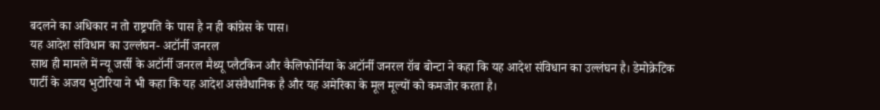बदलने का अधिकार न तो राष्ट्रपति के पास है न ही कांग्रेस के पास।
यह आदेश संविधान का उल्लंघन- अटॉर्नी जनरल
साथ ही मामले में न्यू जर्सी के अटॉर्नी जनरल मैथ्यू प्लैटकिन और कैलिफोर्निया के अटॉर्नी जनरल रॉब बोन्टा ने कहा कि यह आदेश संविधान का उल्लंघन है। डेमोक्रेटिक पार्टी के अजय भुटोरिया ने भी कहा कि यह आदेश असंवैधानिक है और यह अमेरिका के मूल मूल्यों को कमजोर करता है।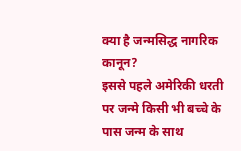क्या है जन्मसिद्ध नागरिक कानून?
इससे पहले अमेरिकी धरती पर जन्मे किसी भी बच्चे के पास जन्म के साथ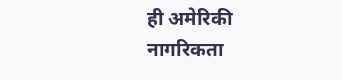ही अमेरिकी नागरिकता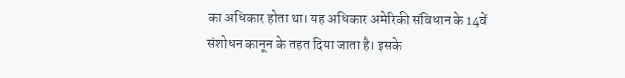का अधिकार होता था। यह अधिकार अमेरिकी संविधान के 14वें संशोधन कानून के तहत दिया जाता है। इसके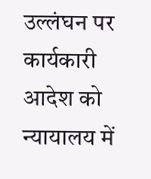उल्लंघन पर कार्यकारी आदेश को न्यायालय में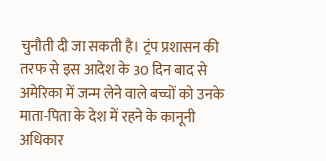चुनौती दी जा सकती है। ट्रंप प्रशासन की तरफ से इस आदेश के 30 दिन बाद से अमेरिका में जन्म लेने वाले बच्चों को उनके माता-पिता के देश में रहने के कानूनी अधिकार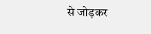से जोड़कर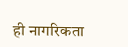ही नागरिकता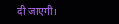दी जाएगी।